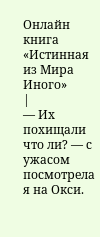Онлайн книга «Истинная из Мира Иного»
|
— Их похищали что ли? — с ужасом посмотрела я на Окси.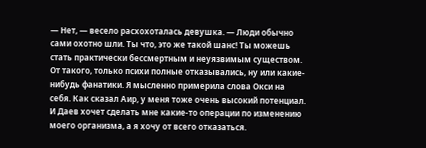— Нет, — весело расхохоталась девушка. — Люди обычно сами охотно шли. Ты что, это же такой шанс! Ты можешь стать практически бессмертным и неуязвимым существом. От такого, только психи полные отказывались, ну или какие-нибудь фанатики. Я мысленно примерила слова Окси на себя. Как сказал Аир, у меня тоже очень высокий потенциал. И Даев хочет сделать мне какие-то операции по изменению моего организма, а я хочу от всего отказаться.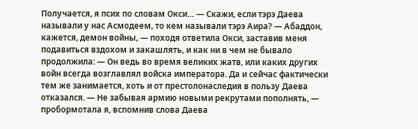Получается, я псих по словам Окси… — Скажи, если тэрэ Даева называли у нас Асмодеем, то кем называли тэрэ Аира? — Абаддон, кажется, демон войны, — походя ответила Окси, заставив меня подавиться вздохом и закашлять, и как ни в чем не бывало продолжила: — Он ведь во время великих жатв, или каких других войн всегда возглавлял войска императора. Да и сейчас фактически тем же занимается, хоть и от престолонаследия в пользу Даева отказался. — Не забывая армию новыми рекрутами пополнять, — пробормотала я, вспомнив слова Даева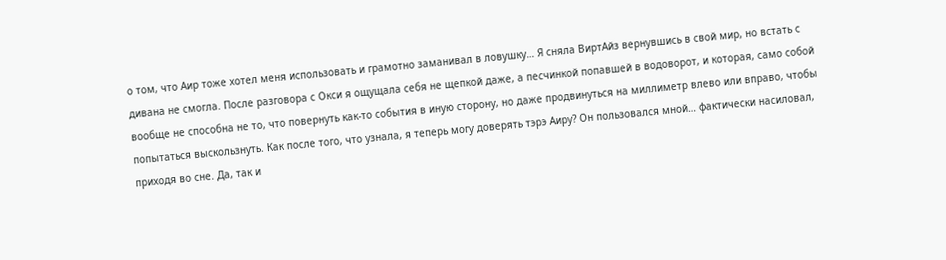о том, что Аир тоже хотел меня использовать и грамотно заманивал в ловушку… Я сняла ВиртАйз вернувшись в свой мир, но встать с дивана не смогла. После разговора с Окси я ощущала себя не щепкой даже, а песчинкой попавшей в водоворот, и которая, само собой вообще не способна не то, что повернуть как-то события в иную сторону, но даже продвинуться на миллиметр влево или вправо, чтобы попытаться выскользнуть. Как после того, что узнала, я теперь могу доверять тэрэ Аиру? Он пользовался мной… фактически насиловал, приходя во сне. Да, так и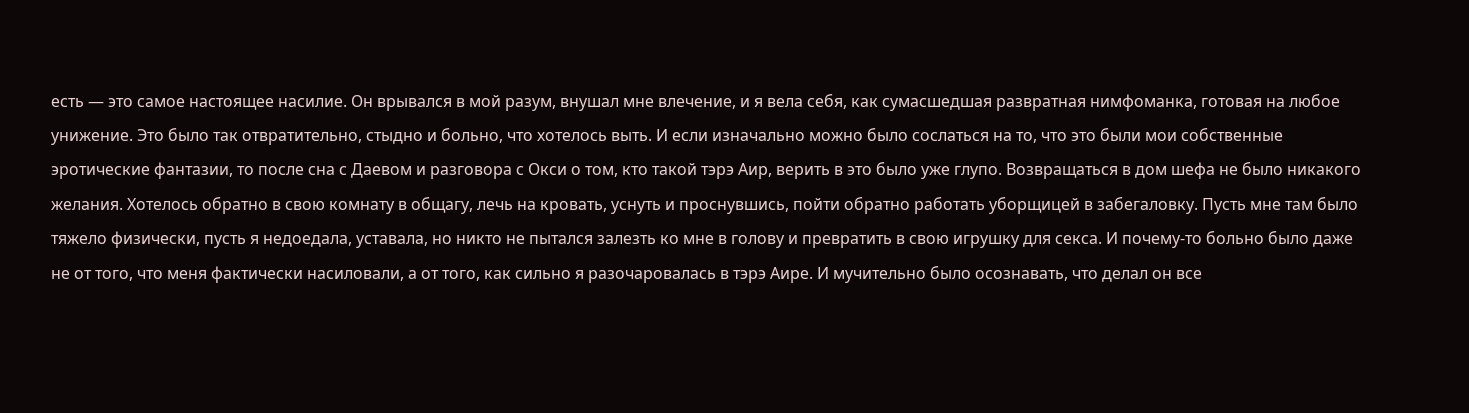есть — это самое настоящее насилие. Он врывался в мой разум, внушал мне влечение, и я вела себя, как сумасшедшая развратная нимфоманка, готовая на любое унижение. Это было так отвратительно, стыдно и больно, что хотелось выть. И если изначально можно было сослаться на то, что это были мои собственные эротические фантазии, то после сна с Даевом и разговора с Окси о том, кто такой тэрэ Аир, верить в это было уже глупо. Возвращаться в дом шефа не было никакого желания. Хотелось обратно в свою комнату в общагу, лечь на кровать, уснуть и проснувшись, пойти обратно работать уборщицей в забегаловку. Пусть мне там было тяжело физически, пусть я недоедала, уставала, но никто не пытался залезть ко мне в голову и превратить в свою игрушку для секса. И почему-то больно было даже не от того, что меня фактически насиловали, а от того, как сильно я разочаровалась в тэрэ Аире. И мучительно было осознавать, что делал он все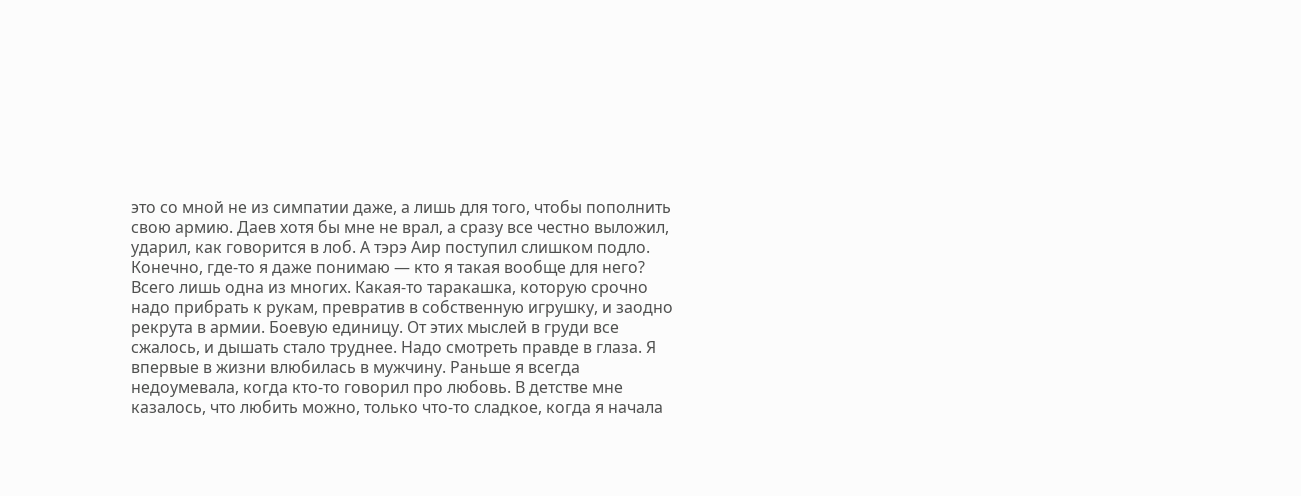это со мной не из симпатии даже, а лишь для того, чтобы пополнить свою армию. Даев хотя бы мне не врал, а сразу все честно выложил, ударил, как говорится в лоб. А тэрэ Аир поступил слишком подло. Конечно, где-то я даже понимаю — кто я такая вообще для него? Всего лишь одна из многих. Какая-то таракашка, которую срочно надо прибрать к рукам, превратив в собственную игрушку, и заодно рекрута в армии. Боевую единицу. От этих мыслей в груди все сжалось, и дышать стало труднее. Надо смотреть правде в глаза. Я впервые в жизни влюбилась в мужчину. Раньше я всегда недоумевала, когда кто-то говорил про любовь. В детстве мне казалось, что любить можно, только что-то сладкое, когда я начала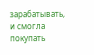зарабатывать, и смогла покупать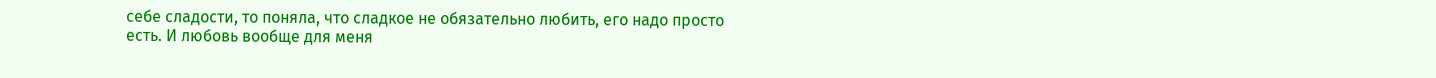себе сладости, то поняла, что сладкое не обязательно любить, его надо просто есть. И любовь вообще для меня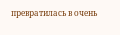превратилась в очень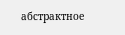абстрактное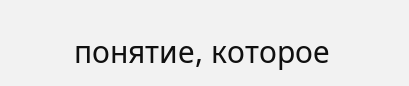понятие, которое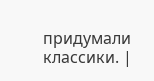придумали классики. |